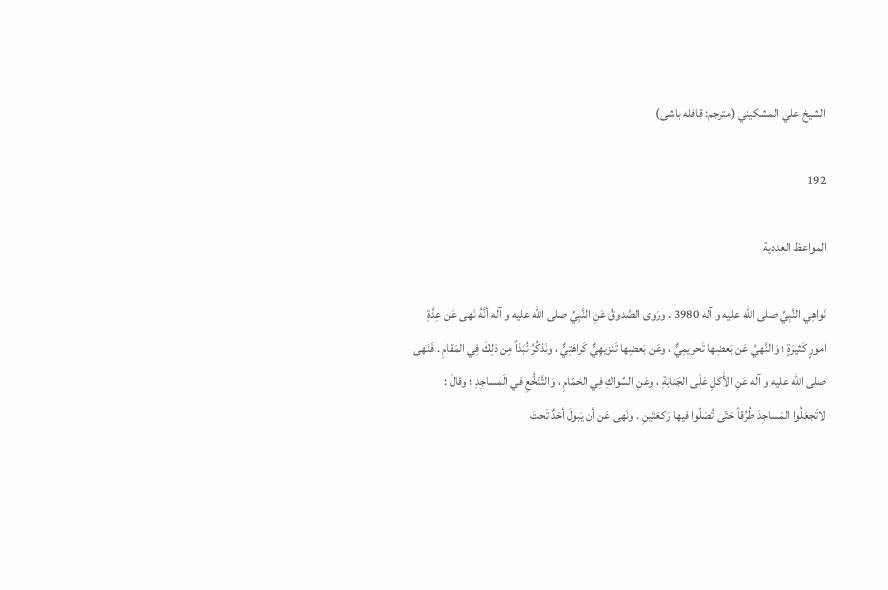الشيخ علي المشكيني (مترجم: قافله باشى)

192

المواعظ العددية

نَواهِي النَّبِيِّ صلى الله عليه و آله 3980 . ورَوى الصَّدوقُ عَنِ النَّبِيِّ صلى الله عليه و آله أنَّهُ نَهى عَن عِدَّةِ امورٍ كَثيرَةٍ ؛ وَالنَّهيُ عَن بَعضِها تَحريمِيٌّ ، وعَن بَعضِها تَنزيهِيٌّ كَراهَتِيٌّ ، ونَذكُرُ نُبَذاً مِن ذلِكَ فِي المَقامِ . فَنَهى صلى الله عليه و آله عَنِ الأَكلِ عَلَى الجَنابَةِ ، وعَنِ السِّواكِ فِي الحَمّامِ ، وَالتَّنَخُّعِ في الَمساجِدِ ؛ وقالَ : لاتَجعَلُوا المَساجِدَ طُرُقاً حَتّى تُصَلّوا فيها رَكعَتَينِ . ونَهى عَن أن يَبولَ أحَدٌ تَحتَ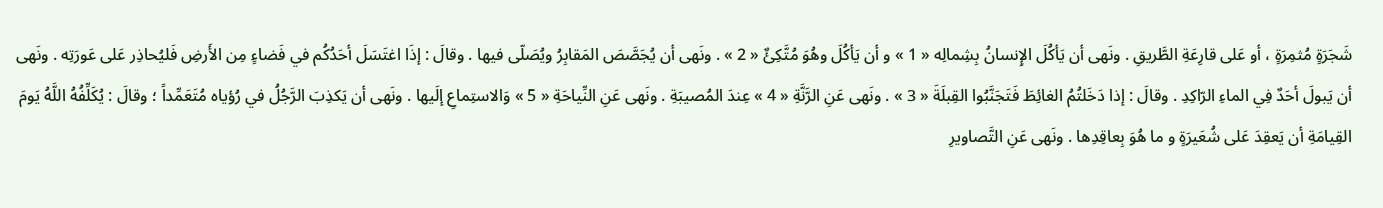شَجَرَةٍ مُثمِرَةٍ ، أو عَلى قارِعَةِ الطَّريقِ . ونَهى أن يَأكُلَ الإِنسانُ بِشِمالِه « 1 » و أن يَأكُلَ وهُوَ مُتَّكِئٌ « 2 » . ونَهى أن يُجَصَّصَ المَقابِرُ ويُصَلّى فيها . وقالَ : إذَا اغتَسَلَ أحَدُكُم في فَضاءٍ مِن الأَرضِ فَليُحاذِر عَلى عَورَتِه . ونَهى أن يَبولَ أحَدٌ فِي الماءِ الرّاكِدِ . وقالَ : إذا دَخَلتُمُ الغائِطَ فَتَجَنَّبُوا القِبلَةَ « 3 » . ونَهى عَنِ الرَّنَّةِ « 4 » عِندَ المُصيبَةِ . ونَهى عَنِ النِّياحَةِ « 5 » وَالاستِماعِ إلَيها . ونَهى أن يَكذِبَ الرَّجُلُ في رُؤياه مُتَعَمِّداً ؛ وقالَ : يُكَلِّفُهُ اللَّهُ يَومَ القِيامَةِ أن يَعقِدَ عَلى شُعَيرَةٍ و ما هُوَ بِعاقِدِها . ونَهى عَنِ التَّصاويرِ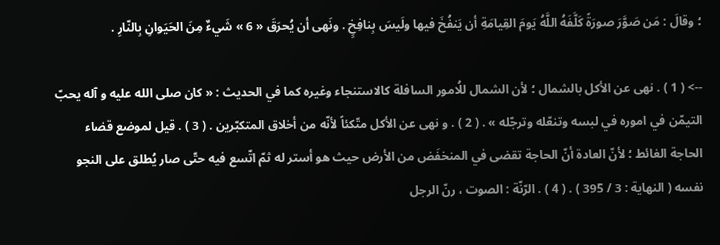؛ وقالَ : مَن صَوَّرَ صورَةً كَلَّفَهُ اللَّهُ يَومَ القِيامَةِ أن يَنفُخَ فيها ولَيسَ بِنافِخٍ . ونَهى أن يُحرَقَ « 6 » شَيءٌ مِنَ الحَيَوانِ بِالنّارِ .

--> ( 1 ) . نهى عن الأكل بالشمال ؛ لأن الشمال للُامور السافلة كالاستنجاء وغيره كما في الحديث : « كان صلى الله عليه و آله يحبّ التيمّن في اموره في لبسه وتنعّله وترجّله » . ( 2 ) . و نهى عن الأكل متّكئاً لأنّه من أخلاق المتكبّرين . ( 3 ) . قيل لموضع قضاء الحاجة الغائط ؛ لأنّ العادة أنّ الحاجة تقضى في المنخفَض من الأرض حيث هو أستر له ثمّ اتّسع فيه حتّى صار يُطلق على النجو نفسه ( النهاية : 3 / 395 ) . ( 4 ) . الرّنّة : الصوت ، رنّ الرجل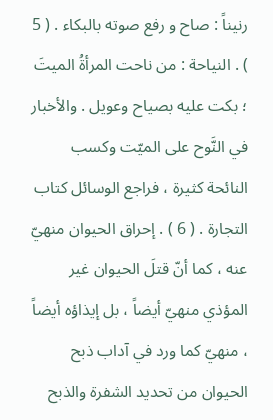رنيناً : صاح و رفع صوته بالبكاء . ( 5 ) . النياحة : من ناحت المرأةُ الميتَ ؛ بكت عليه بصياح وعويل . والأخبار في النَّوح على الميّت وكسب النائحة كثيرة ، فراجع الوسائل كتاب التجارة . ( 6 ) . إحراق الحيوان منهيّ عنه ، كما أنّ قتلَ الحيوان غير المؤذي منهيّ أيضاً ، بل إيذاؤه أيضاً ، منهيّ كما ورد في آداب ذبح الحيوان من تحديد الشفرة والذبح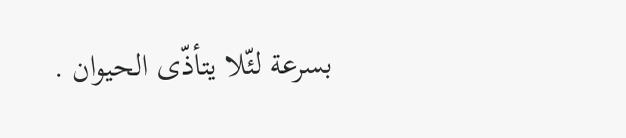بسرعة لئّلا يتأذّى الحيوان .